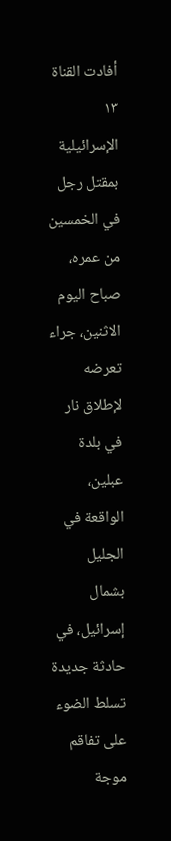أفادت القناة ١٣ الإسرائيلية بمقتل رجل في الخمسين من عمره، صباح اليوم الاثنين، جراء تعرضه لإطلاق نار في بلدة عبلين، الواقعة في الجليل بشمال إسرائيل، في حادثة جديدة تسلط الضوء على تفاقم موجة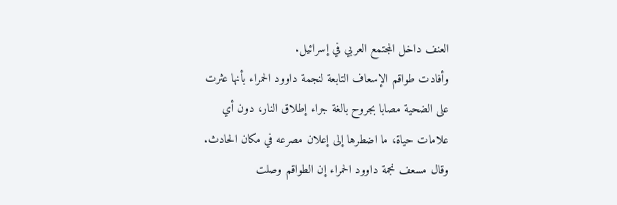العنف داخل المجتمع العربي في إسرائيل.
وأفادت طواقم الإسعاف التابعة لنجمة داوود الحمراء بأنها عثرت على الضحية مصابا بجروح بالغة جراء إطلاق النار، دون أي علامات حياة، ما اضطرها إلى إعلان مصرعه في مكان الحادث.
وقال مسعف نجمة داوود الحمراء إن الطواقم وصلت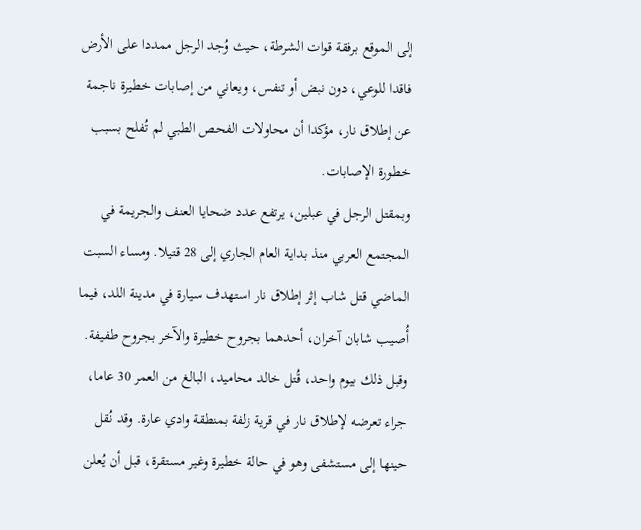إلى الموقع برفقة قوات الشرطة، حيث وُجد الرجل ممددا على الأرض فاقدا للوعي، دون نبض أو تنفس، ويعاني من إصابات خطيرة ناجمة عن إطلاق نار، مؤكدا أن محاولات الفحص الطبي لم تُفلح بسبب خطورة الإصابات.
وبمقتل الرجل في عبلين، يرتفع عدد ضحايا العنف والجريمة في المجتمع العربي منذ بداية العام الجاري إلى 28 قتيلا. ومساء السبت الماضي قتل شاب إثر إطلاق نار استهدف سيارة في مدينة اللد، فيما أُصيب شابان آخران، أحدهما بجروح خطيرة والآخر بجروح طفيفة.
وقبل ذلك بيوم واحد، قُتل خالد محاميد، البالغ من العمر 30 عاما، جراء تعرضه لإطلاق نار في قرية زلفة بمنطقة وادي عارة. وقد نُقل حينها إلى مستشفى وهو في حالة خطيرة وغير مستقرة، قبل أن يُعلن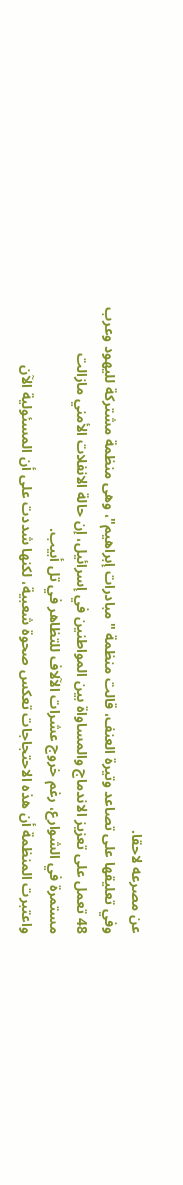عن مصرعه لاحقا.
وفي تعليقها على تصاعد وتيرة العنف، قالت منظمة "مبادرات إبراهيم"، وهى منظمة مشتركة لليهود وعرب 48 تعمل على تعزيز الاندماج والمساواة بين المواطنين في إسرائيل، إن حالة الانفلات الأمني مازالت مستمرة في الشوارع، رغم خروج عشرات الآلاف للتظاهر في تل أبيب.
واعتبرت المنظمة أن هذه الاحتجاجات تعكس صحوة شعبية، لكنها شددت على أن المسئولية الآن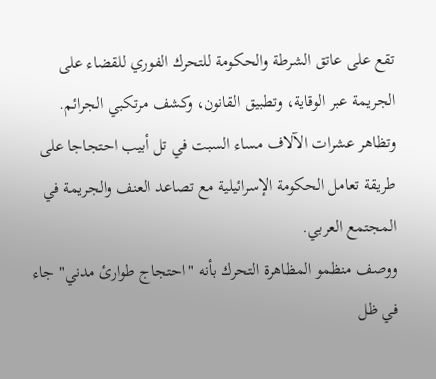تقع على عاتق الشرطة والحكومة للتحرك الفوري للقضاء على الجريمة عبر الوقاية، وتطبيق القانون، وكشف مرتكبي الجرائم.
وتظاهر عشرات الآلاف مساء السبت في تل أبيب احتجاجا على طريقة تعامل الحكومة الإسرائيلية مع تصاعد العنف والجريمة في المجتمع العربي.
ووصف منظمو المظاهرة التحرك بأنه "احتجاج طوارئ مدني" جاء في ظل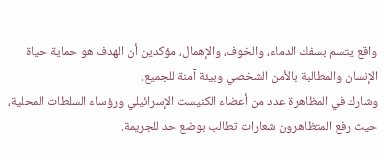واقع يتسم بسفك الدماء، والخوف، والإهمال، مؤكدين أن الهدف هو حماية حياة الإنسان والمطالبة بالأمن الشخصي وبيئة آمنة للجميع.
وشارك في المظاهرة عدد من أعضاء الكنيست الإسرائيلي ورؤساء السلطات المحلية، حيث رفع المتظاهرون شعارات تطالب بوضع حد للجريمة.